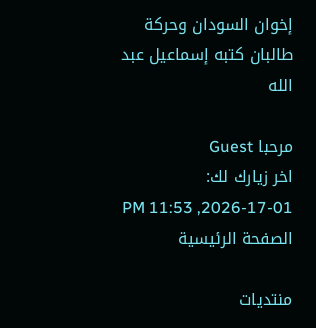إخوان السودان وحركة طالبان كتبه إسماعيل عبد الله

مرحبا Guest
اخر زيارك لك: 01-17-2026, 11:53 PM الصفحة الرئيسية

منتديات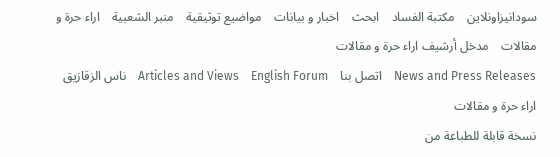سودانيزاونلاين    مكتبة الفساد    ابحث    اخبار و بيانات    مواضيع توثيقية    منبر الشعبية    اراء حرة و مقالات    مدخل أرشيف اراء حرة و مقالات
News and Press Releases    اتصل بنا    Articles and Views    English Forum    ناس الزقازيق
اراء حرة و مقالات
نسخة قابلة للطباعة من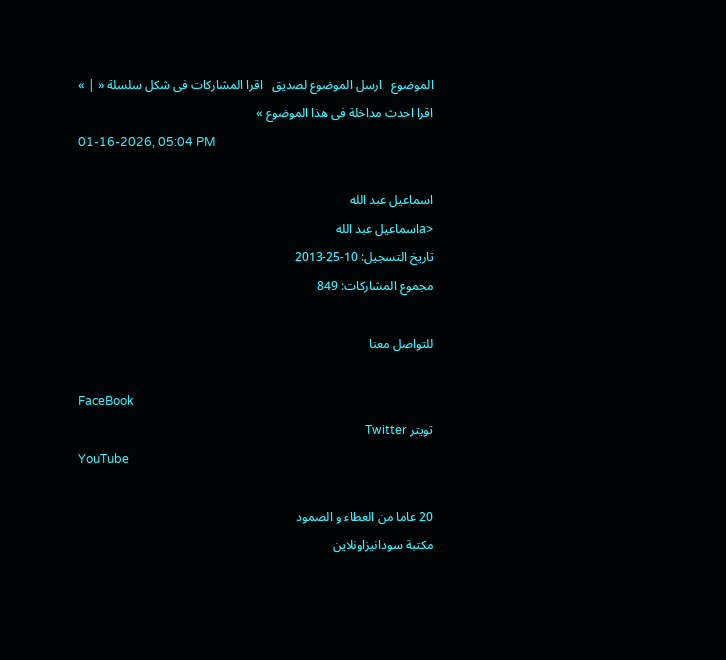الموضوع   ارسل الموضوع لصديق   اقرا المشاركات فى شكل سلسلة « | »
اقرا احدث مداخلة فى هذا الموضوع »
01-16-2026, 05:04 PM

اسماعيل عبد الله
<aاسماعيل عبد الله
تاريخ التسجيل: 10-25-2013
مجموع المشاركات: 849

للتواصل معنا

FaceBook
تويتر Twitter
YouTube

20 عاما من العطاء و الصمود
مكتبة سودانيزاونلاين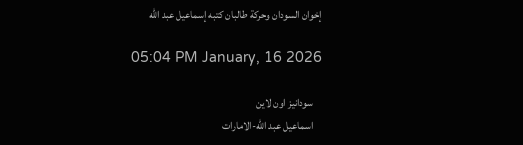إخوان السودان وحركة طالبان كتبه إسماعيل عبد الله

    05:04 PM January, 16 2026

    سودانيز اون لاين
    اسماعيل عبد الله-الامارات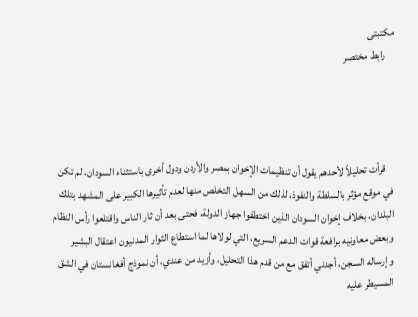مكتبتى
    رابط مختصر




    قرأت تحليلاً لأحدهم يقول أن تنظيمات الإخوان بمصر والأردن ودول أخرى باستثناء السودان، لم تكن في موقع مؤثر بالسلطة والنفوذ، لذلك من السهل التخلص منها لعدم تأثيرها الكبير على المشهد بتلك البلدان، بخلاف إخوان السودان الذين اختطفوا جهاز الدولة، فحتى بعد أن ثار الناس واقتلعوا رأس النظام وبعض معاونيه برافعة قوات الدعم السريع، التي لولاها لما استطاع الثوار المدنيون اعتقال البشير وإرساله السجن، أجدني أتفق مع من قدم هذا التحليل، وأزيد من عندي، أن نموذج أفغانستان في الشق المسيطر عليه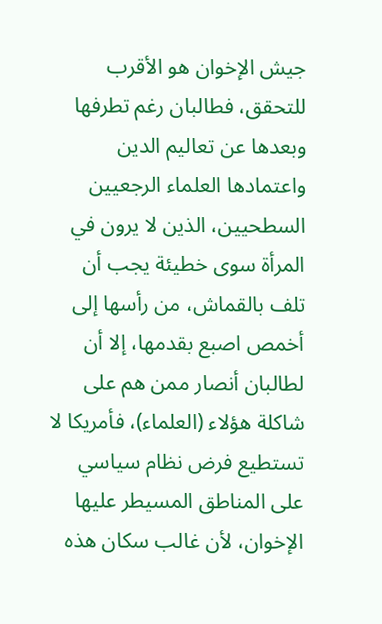جيش الإخوان هو الأقرب للتحقق، فطالبان رغم تطرفها وبعدها عن تعاليم الدين واعتمادها العلماء الرجعيين السطحيين، الذين لا يرون في المرأة سوى خطيئة يجب أن تلف بالقماش، من رأسها إلى أخمص اصبع بقدمها، إلا أن لطالبان أنصار ممن هم على شاكلة هؤلاء (العلماء)، فأمريكا لا تستطيع فرض نظام سياسي على المناطق المسيطر عليها الإخوان، لأن غالب سكان هذه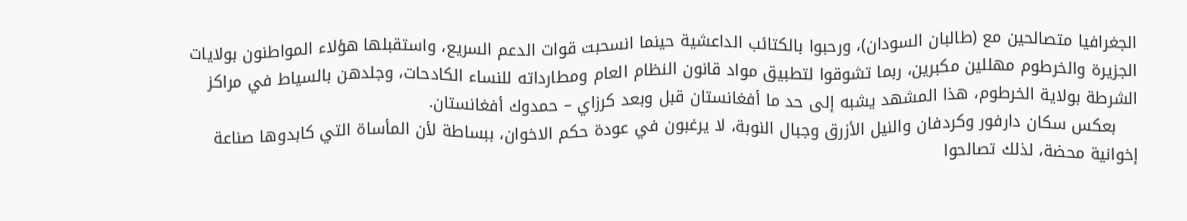الجغرافيا متصالحين مع (طالبان السودان)، ورحبوا بالكتائب الداعشية حينما انسحبت قوات الدعم السريع، واستقبلها هؤلاء المواطنون بولايات الجزيرة والخرطوم مهللين مكبرين، ربما تشوقوا لتطبيق مواد قانون النظام العام ومطارداته للنساء الكادحات، وجلدهن بالسياط في مراكز الشرطة بولاية الخرطوم، هذا المشهد يشبه إلى حد ما أفغانستان قبل وبعد كرزاي – حمدوك أفغانستان.
    بعكس سكان دارفور وكردفان والنيل الأزرق وجبال النوبة، لا يرغبون في عودة حكم الاخوان، ببساطة لأن المأساة التي كابدوها صناعة إخوانية محضة، لذلك تصالحوا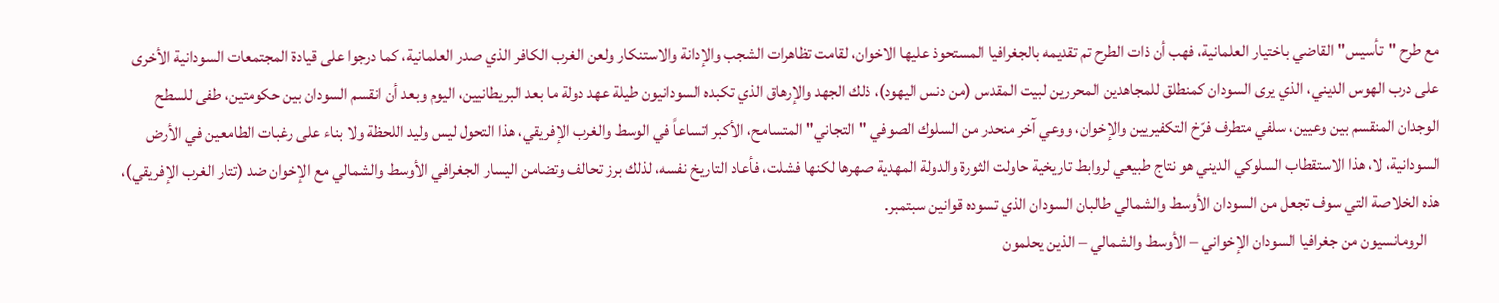مع طرح "تأسيس" القاضي باختيار العلمانية، فهب أن ذات الطرح تم تقديمه بالجغرافيا المستحوذ عليها الاخوان، لقامت تظاهرات الشجب والإدانة والاستنكار ولعن الغرب الكافر الذي صدر العلمانية، كما درجوا على قيادة المجتمعات السودانية الأخرى على درب الهوس الديني، الذي يرى السودان كمنطلق للمجاهدين المحررين لبيت المقدس (من دنس اليهود)، ذلك الجهد والإرهاق الذي تكبده السودانيون طيلة عهد دولة ما بعد البريطانيين، اليوم وبعد أن انقسم السودان بين حكومتين، طفى للسطح الوجدان المنقسم بين وعيين، سلفي متطرف فرّخ التكفيريين والإخوان، ووعي آخر منحدر من السلوك الصوفي "التجاني" المتسامح، الأكبر اتساعاً في الوسط والغرب الإفريقي، هذا التحول ليس وليد اللحظة ولا بناء على رغبات الطامعين في الأرض السودانية، لا، هذا الاستقطاب السلوكي الديني هو نتاج طبيعي لروابط تاريخية حاولت الثورة والدولة المهدية صهرها لكنها فشلت، فأعاد التاريخ نفسه، لذلك برز تحالف وتضامن اليسار الجغرافي الأوسط والشمالي مع الإخوان ضد (تتار الغرب الإفريقي)، هذه الخلاصة التي سوف تجعل من السودان الأوسط والشمالي طالبان السودان الذي تسوده قوانين سبتمبر.
    الرومانسيون من جغرافيا السودان الإخواني – الأوسط والشمالي – الذين يحلمون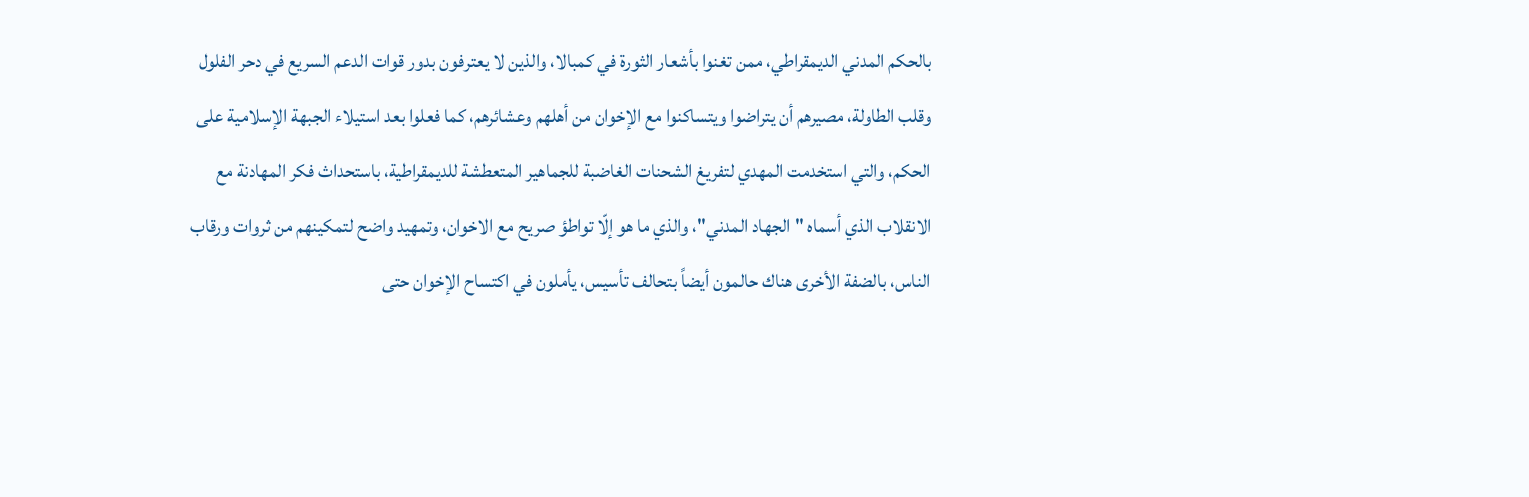بالحكم المدني الديمقراطي، ممن تغنوا بأشعار الثورة في كمبالا، والذين لا يعترفون بدور قوات الدعم السريع في دحر الفلول وقلب الطاولة، مصيرهم أن يتراضوا ويتساكنوا مع الإخوان من أهلهم وعشائرهم، كما فعلوا بعد استيلاء الجبهة الإسلامية على الحكم، والتي استخدمت المهدي لتفريغ الشحنات الغاضبة للجماهير المتعطشة للديمقراطية، باستحداث فكر المهادنة مع الانقلاب الذي أسماه "الجهاد المدني"، والذي ما هو إلّا تواطؤ صريح مع الاخوان، وتمهيد واضح لتمكينهم من ثروات ورقاب الناس، بالضفة الأخرى هناك حالمون أيضاً بتحالف تأسيس، يأملون في اكتساح الإخوان حتى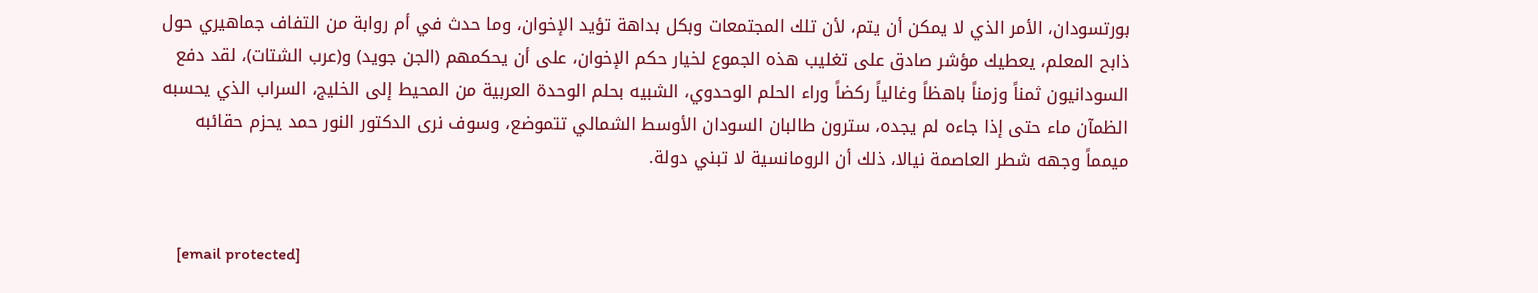بورتسودان، الأمر الذي لا يمكن أن يتم، لأن تلك المجتمعات وبكل بداهة تؤيد الإخوان، وما حدث في أم روابة من التفاف جماهيري حول ذابح المعلم، يعطيك مؤشر صادق على تغليب هذه الجموع لخيار حكم الإخوان، على أن يحكمهم (الجن جويد) و(عرب الشتات)، لقد دفع السودانيون ثمناً وزمناً باهظاً وغالياً ركضاً وراء الحلم الوحدوي، الشبيه بحلم الوحدة العربية من المحيط إلى الخليج، السراب الذي يحسبه الظمآن ماء حتى إذا جاءه لم يجده، سترون طالبان السودان الأوسط الشمالي تتموضع، وسوف نرى الدكتور النور حمد يحزم حقائبه ميمماً وجهه شطر العاصمة نيالا، ذلك أن الرومانسية لا تبني دولة.


    [email protected]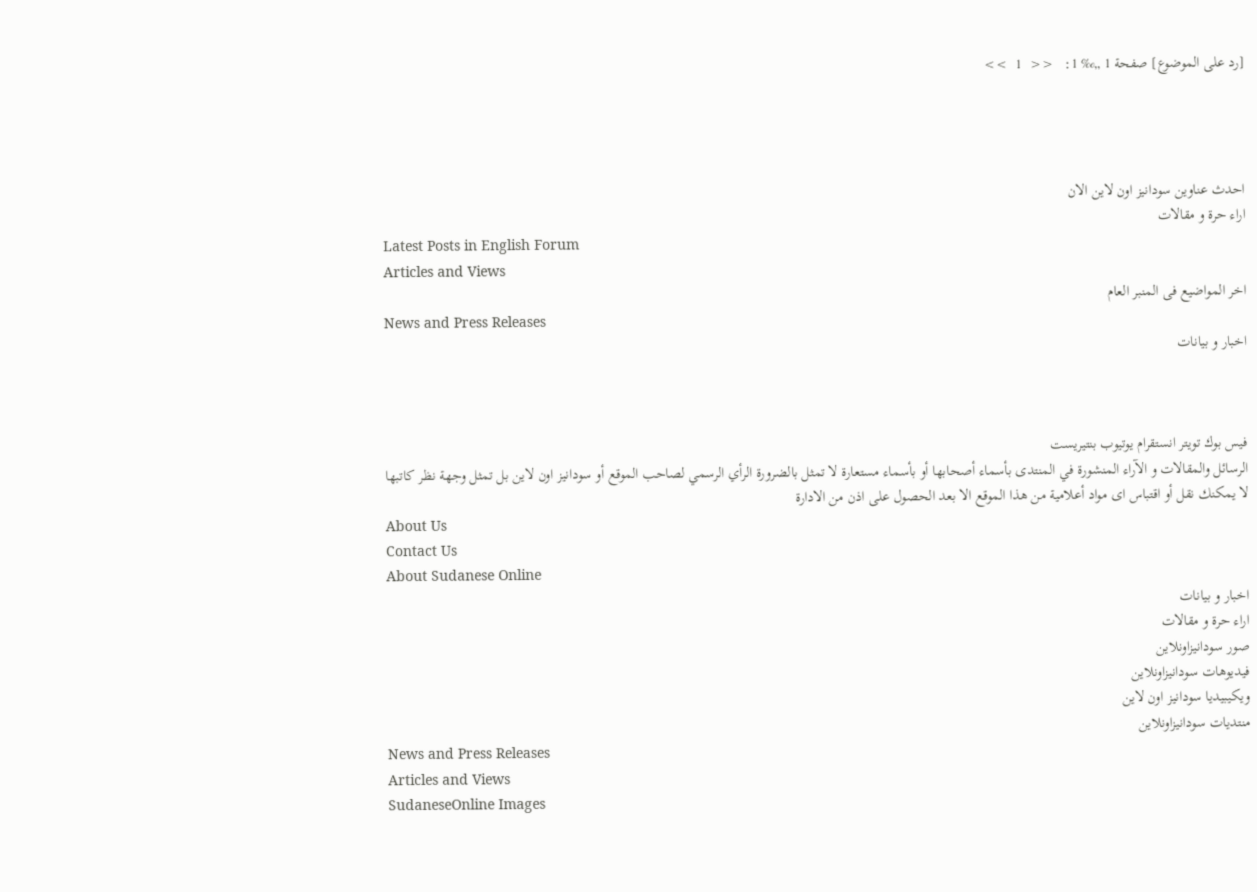[رد على الموضوع] صفحة 1 „‰ 1:   <<  1  >>




احدث عناوين سودانيز اون لاين الان
اراء حرة و مقالات
Latest Posts in English Forum
Articles and Views
اخر المواضيع فى المنبر العام
News and Press Releases
اخبار و بيانات



فيس بوك تويتر انستقرام يوتيوب بنتيريست
الرسائل والمقالات و الآراء المنشورة في المنتدى بأسماء أصحابها أو بأسماء مستعارة لا تمثل بالضرورة الرأي الرسمي لصاحب الموقع أو سودانيز اون لاين بل تمثل وجهة نظر كاتبها
لا يمكنك نقل أو اقتباس اى مواد أعلامية من هذا الموقع الا بعد الحصول على اذن من الادارة
About Us
Contact Us
About Sudanese Online
اخبار و بيانات
اراء حرة و مقالات
صور سودانيزاونلاين
فيديوهات سودانيزاونلاين
ويكيبيديا سودانيز اون لاين
منتديات سودانيزاونلاين
News and Press Releases
Articles and Views
SudaneseOnline Images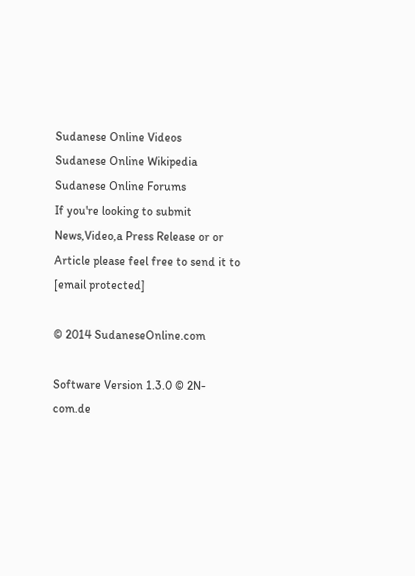Sudanese Online Videos
Sudanese Online Wikipedia
Sudanese Online Forums
If you're looking to submit News,Video,a Press Release or or Article please feel free to send it to [email protected]

© 2014 SudaneseOnline.com

Software Version 1.3.0 © 2N-com.de